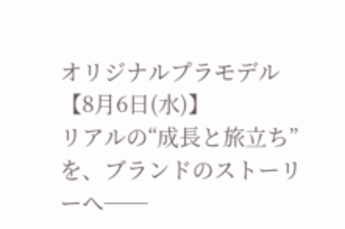オリジナルプラモデル
【8月6日(水)】
リアルの“成長と旅立ち”を、ブランドのストーリーへ──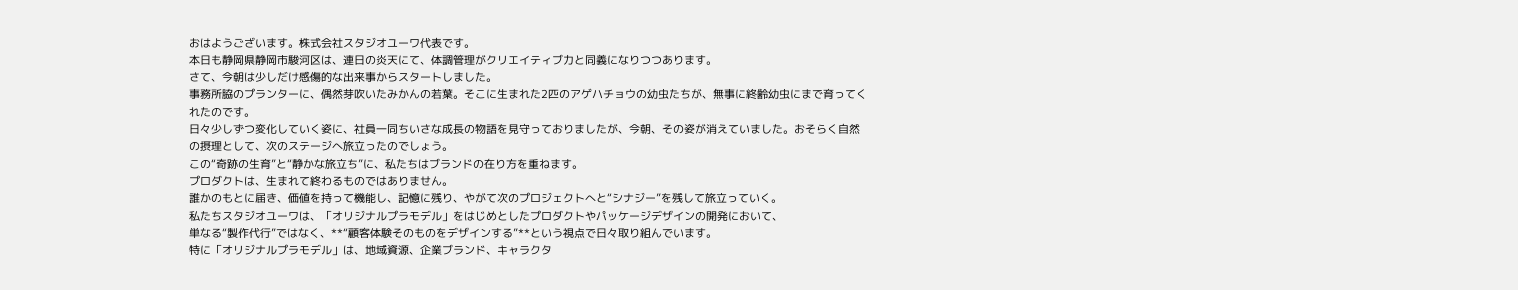おはようございます。株式会社スタジオユーワ代表です。
本日も静岡県静岡市駿河区は、連日の炎天にて、体調管理がクリエイティブ力と同義になりつつあります。
さて、今朝は少しだけ感傷的な出来事からスタートしました。
事務所脇のプランターに、偶然芽吹いたみかんの若葉。そこに生まれた2匹のアゲハチョウの幼虫たちが、無事に終齢幼虫にまで育ってくれたのです。
日々少しずつ変化していく姿に、社員一同ちいさな成長の物語を見守っておりましたが、今朝、その姿が消えていました。おそらく自然の摂理として、次のステージへ旅立ったのでしょう。
この“奇跡の生育”と“静かな旅立ち”に、私たちはブランドの在り方を重ねます。
プロダクトは、生まれて終わるものではありません。
誰かのもとに届き、価値を持って機能し、記憶に残り、やがて次のプロジェクトへと“シナジー”を残して旅立っていく。
私たちスタジオユーワは、「オリジナルプラモデル」をはじめとしたプロダクトやパッケージデザインの開発において、
単なる“製作代行”ではなく、**“顧客体験そのものをデザインする”**という視点で日々取り組んでいます。
特に「オリジナルプラモデル」は、地域資源、企業ブランド、キャラクタ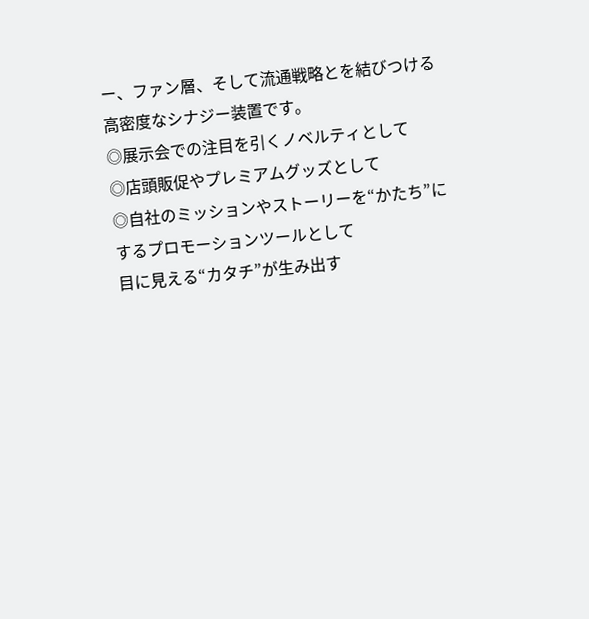ー、ファン層、そして流通戦略とを結びつける高密度なシナジー装置です。
◎展示会での注目を引くノベルティとして
◎店頭販促やプレミアムグッズとして
◎自社のミッションやストーリーを“かたち”にするプロモーションツールとして
目に見える“カタチ”が生み出す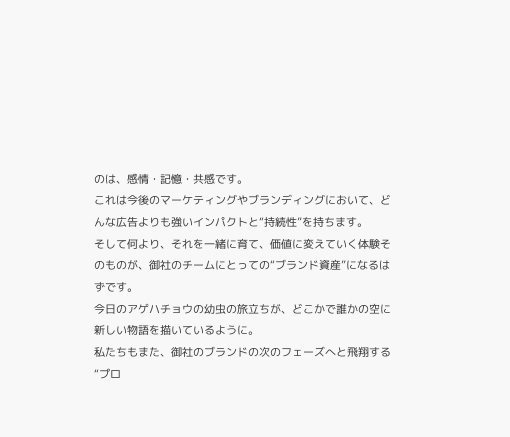のは、感情・記憶・共感です。
これは今後のマーケティングやブランディングにおいて、どんな広告よりも強いインパクトと“持続性”を持ちます。
そして何より、それを一緒に育て、価値に変えていく体験そのものが、御社のチームにとっての“ブランド資産”になるはずです。
今日のアゲハチョウの幼虫の旅立ちが、どこかで誰かの空に新しい物語を描いているように。
私たちもまた、御社のブランドの次のフェーズへと飛翔する“プロ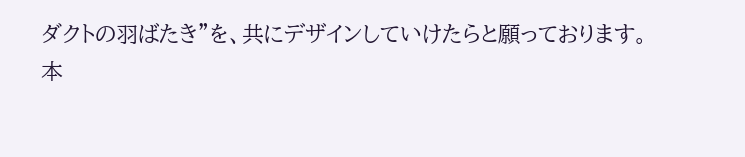ダクトの羽ばたき”を、共にデザインしていけたらと願っております。
本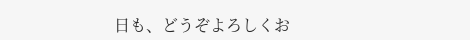日も、どうぞよろしくお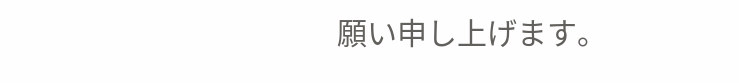願い申し上げます。